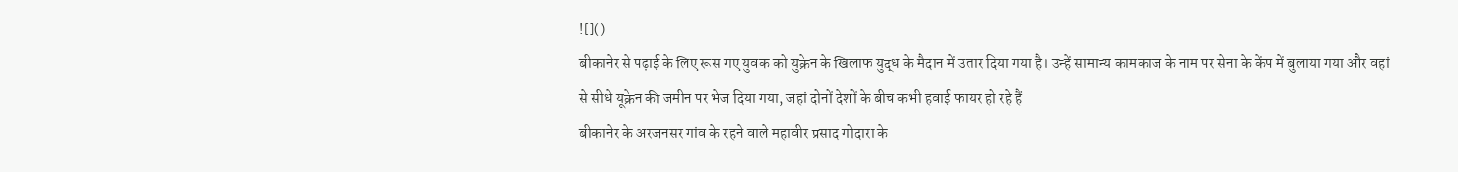![]()
बीकानेर से पढ़ाई के लिए रूस गए युवक को युक्रेन के खिलाफ युद्ध के मैदान में उतार दिया गया है। उन्हें सामान्य कामकाज के नाम पर सेना के केंप में बुलाया गया और वहां से सीधे यूक्रेन की जमीन पर भेज दिया गया, जहां दोनों देशों के बीच कभी हवाई फायर हो रहे हैं
बीकानेर के अरजनसर गांव के रहने वाले महावीर प्रसाद गोदारा के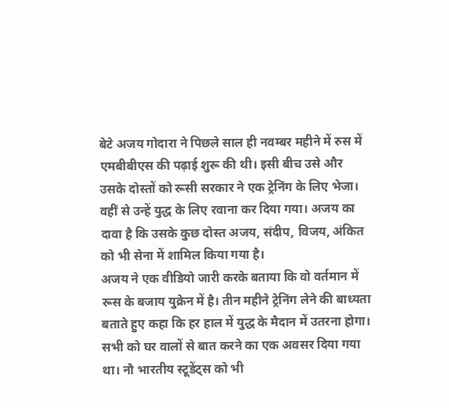बेटे अजय गोदारा ने पिछले साल ही नवम्बर महीने में रुस में एमबीबीएस की पढ़ाई शुरू की थी। इसी बीच उसे और उसके दोस्तों को रूसी सरकार ने एक ट्रेनिंग के लिए भेजा। वहीं से उन्हें युद्ध के लिए रवाना कर दिया गया। अजय का दावा है कि उसके कुछ दोस्त अजय, संदीप, विजय, अंकित को भी सेना में शामिल किया गया है।
अजय ने एक वीडियो जारी करके बताया कि वो वर्तमान में रूस के बजाय युक्रेन में है। तीन महीने ट्रेनिंग लेने की बाध्यता बताते हुए कहा कि हर हाल में युद्ध के मैदान में उतरना होगा। सभी को घर वालों से बात करने का एक अवसर दिया गया था। नौ भारतीय स्टूडेंट्स को भी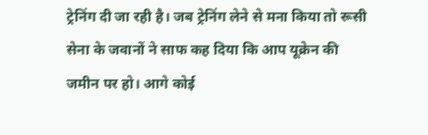ट्रेनिंग दी जा रही है। जब ट्रेनिंग लेने से मना किया तो रूसी सेना के जवानों ने साफ कह दिया कि आप यूक्रेन की जमीन पर हो। आगे कोई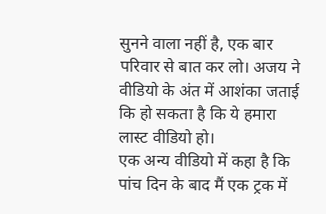सुनने वाला नहीं है, एक बार परिवार से बात कर लो। अजय ने वीडियो के अंत में आशंका जताई कि हो सकता है कि ये हमारा लास्ट वीडियो हो।
एक अन्य वीडियो में कहा है कि
पांच दिन के बाद मैं एक ट्रक में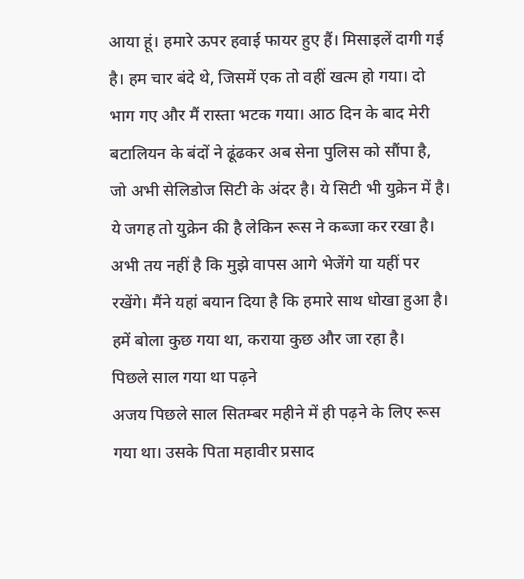आया हूं। हमारे ऊपर हवाई फायर हुए हैं। मिसाइलें दागी गई है। हम चार बंदे थे, जिसमें एक तो वहीं खत्म हो गया। दो भाग गए और मैं रास्ता भटक गया। आठ दिन के बाद मेरी बटालियन के बंदों ने ढूंढकर अब सेना पुलिस को सौंपा है, जो अभी सेलिडोज सिटी के अंदर है। ये सिटी भी युक्रेन में है। ये जगह तो युक्रेन की है लेकिन रूस ने कब्जा कर रखा है। अभी तय नहीं है कि मुझे वापस आगे भेजेंगे या यहीं पर रखेंगे। मैंने यहां बयान दिया है कि हमारे साथ धोखा हुआ है। हमें बोला कुछ गया था, कराया कुछ और जा रहा है।
पिछले साल गया था पढ़ने
अजय पिछले साल सितम्बर महीने में ही पढ़ने के लिए रूस गया था। उसके पिता महावीर प्रसाद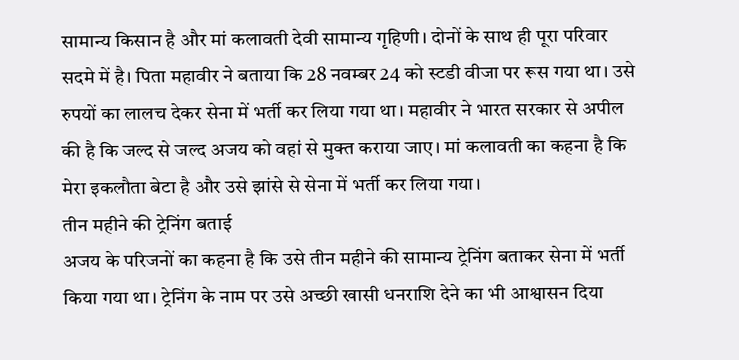सामान्य किसान है और मां कलावती देवी सामान्य गृहिणी। दोनों के साथ ही पूरा परिवार सदमे में है। पिता महावीर ने बताया कि 28 नवम्बर 24 को स्टडी वीजा पर रूस गया था। उसे रुपयों का लालच देकर सेना में भर्ती कर लिया गया था। महावीर ने भारत सरकार से अपील की है कि जल्द से जल्द अजय को वहां से मुक्त कराया जाए। मां कलावती का कहना है कि मेरा इकलौता बेटा है और उसे झांसे से सेना में भर्ती कर लिया गया।
तीन महीने की ट्रेनिंग बताई
अजय के परिजनों का कहना है कि उसे तीन महीने की सामान्य ट्रेनिंग बताकर सेना में भर्ती किया गया था। ट्रेनिंग के नाम पर उसे अच्छी खासी धनराशि देने का भी आश्वासन दिया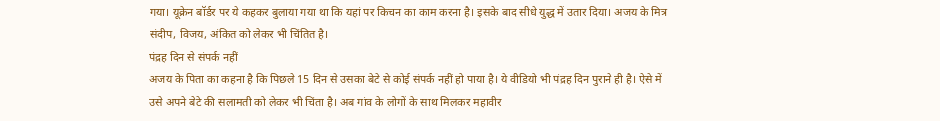गया। यूक्रेन बॉर्डर पर ये कहकर बुलाया गया था कि यहां पर किचन का काम करना है। इसके बाद सीधे युद्ध में उतार दिया। अजय के मित्र संदीप, विजय, अंकित को लेकर भी चिंतित है।
पंद्रह दिन से संपर्क नहीं
अजय के पिता का कहना है कि पिछले 15 दिन से उसका बेटे से कोई संपर्क नहीं हो पाया है। ये वीडियो भी पंद्रह दिन पुराने ही है। ऐसे में उसे अपने बेटे की सलामती को लेकर भी चिंता है। अब गांव के लोगों के साथ मिलकर महावीर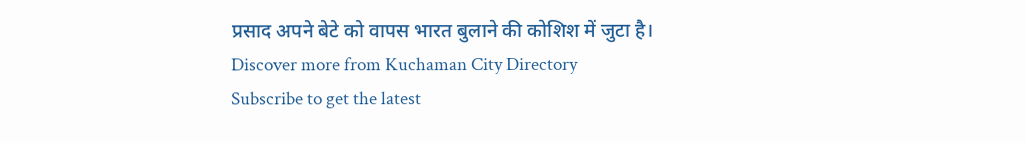प्रसाद अपने बेटे को वापस भारत बुलाने की कोशिश में जुटा है।
Discover more from Kuchaman City Directory
Subscribe to get the latest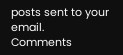posts sent to your email.
Comments